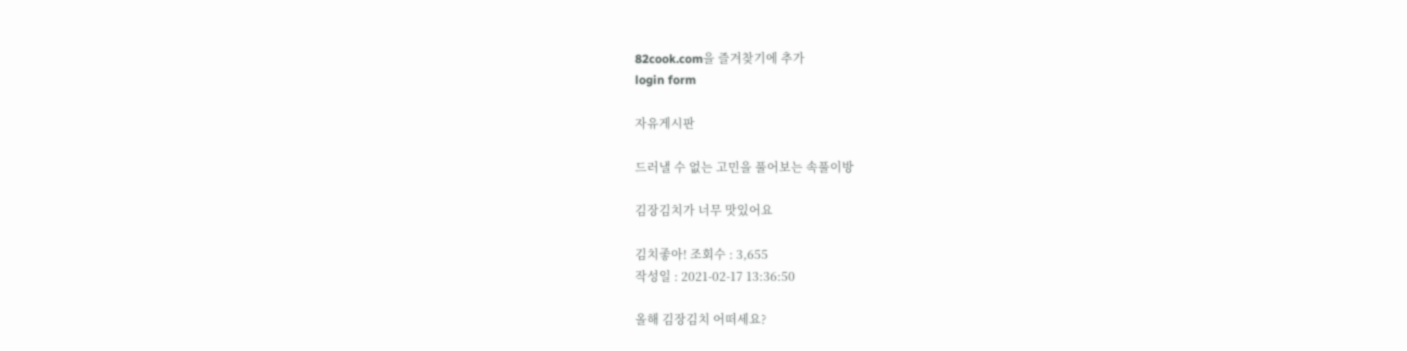82cook.com을 즐겨찾기에 추가
login form

자유게시판

드러낼 수 없는 고민을 풀어보는 속풀이방

김장김치가 너무 맛있어요

김치좋아! 조회수 : 3,655
작성일 : 2021-02-17 13:36:50

올해 김장김치 어떠세요?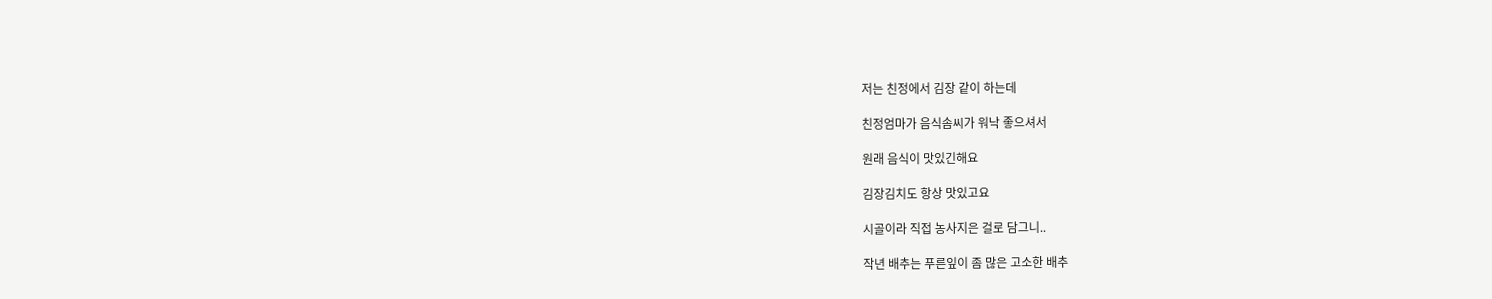저는 친정에서 김장 같이 하는데

친정엄마가 음식솜씨가 워낙 좋으셔서

원래 음식이 맛있긴해요

김장김치도 항상 맛있고요

시골이라 직접 농사지은 걸로 담그니..

작년 배추는 푸른잎이 좀 많은 고소한 배추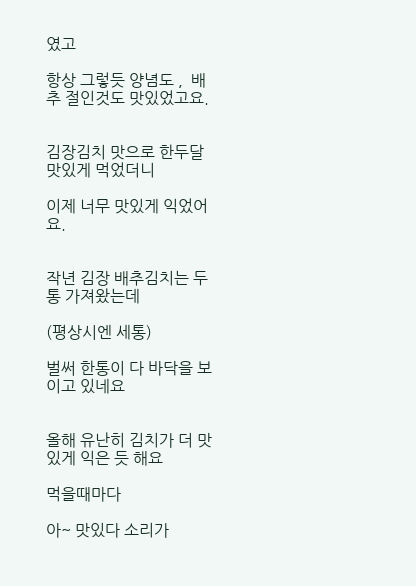였고

항상 그렇듯 양념도 ,  배추 절인것도 맛있었고요.


김장김치 맛으로 한두달 맛있게 먹었더니

이제 너무 맛있게 익었어요.


작년 김장 배추김치는 두통 가져왔는데

(평상시엔 세통)

벌써 한통이 다 바닥을 보이고 있네요


올해 유난히 김치가 더 맛있게 익은 듯 해요

먹을때마다

아~ 맛있다 소리가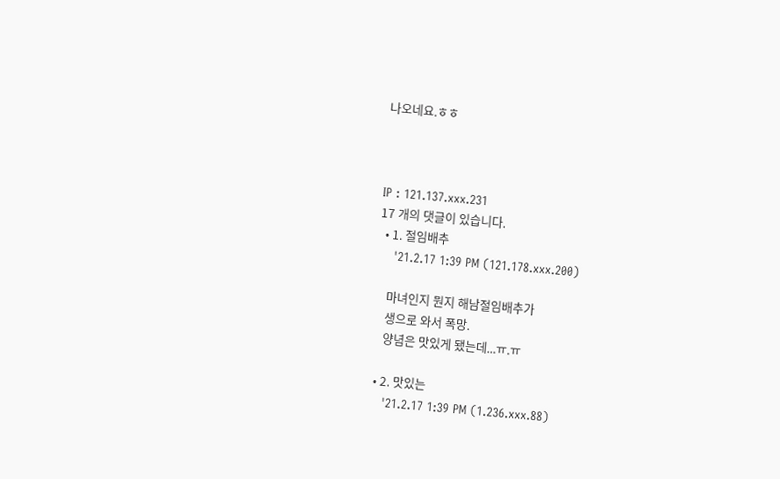나오네요.ㅎㅎ



IP : 121.137.xxx.231
17 개의 댓글이 있습니다.
  • 1. 절임배추
    '21.2.17 1:39 PM (121.178.xxx.200)

    마녀인지 뭔지 해남절임배추가
    생으로 와서 폭망.
    양념은 맛있게 됐는데...ㅠ.ㅠ

  • 2. 맛있는
    '21.2.17 1:39 PM (1.236.xxx.88)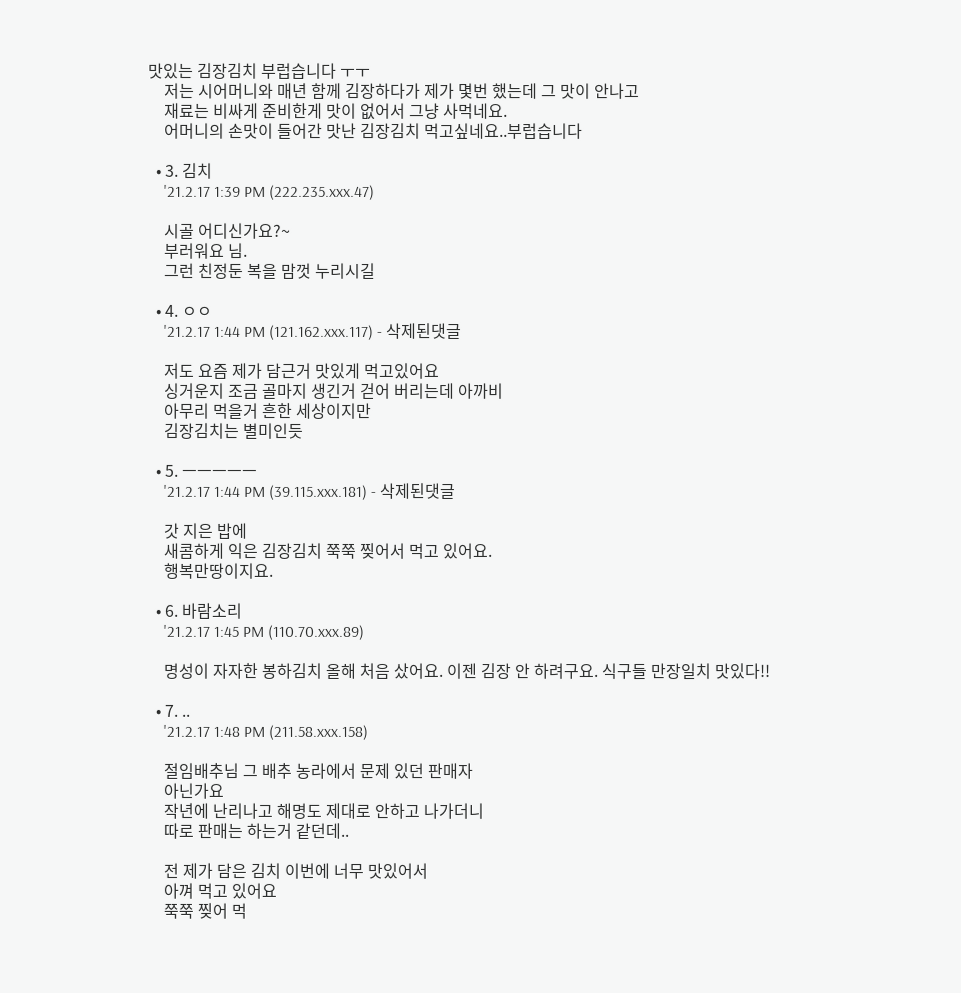맛있는 김장김치 부럽습니다 ㅜㅜ
    저는 시어머니와 매년 함께 김장하다가 제가 몇번 했는데 그 맛이 안나고
    재료는 비싸게 준비한게 맛이 없어서 그냥 사먹네요.
    어머니의 손맛이 들어간 맛난 김장김치 먹고싶네요..부럽습니다

  • 3. 김치
    '21.2.17 1:39 PM (222.235.xxx.47)

    시골 어디신가요?~
    부러워요 님.
    그런 친정둔 복을 맘껏 누리시길

  • 4. ㅇㅇ
    '21.2.17 1:44 PM (121.162.xxx.117) - 삭제된댓글

    저도 요즘 제가 담근거 맛있게 먹고있어요
    싱거운지 조금 골마지 생긴거 걷어 버리는데 아까비
    아무리 먹을거 흔한 세상이지만
    김장김치는 별미인듯

  • 5. ㅡㅡㅡㅡㅡ
    '21.2.17 1:44 PM (39.115.xxx.181) - 삭제된댓글

    갓 지은 밥에
    새콤하게 익은 김장김치 쭉쭉 찢어서 먹고 있어요.
    행복만땅이지요.

  • 6. 바람소리
    '21.2.17 1:45 PM (110.70.xxx.89)

    명성이 자자한 봉하김치 올해 처음 샀어요. 이젠 김장 안 하려구요. 식구들 만장일치 맛있다!!

  • 7. ..
    '21.2.17 1:48 PM (211.58.xxx.158)

    절임배추님 그 배추 농라에서 문제 있던 판매자
    아닌가요
    작년에 난리나고 해명도 제대로 안하고 나가더니
    따로 판매는 하는거 같던데..

    전 제가 담은 김치 이번에 너무 맛있어서
    아껴 먹고 있어요
    쭉쭉 찢어 먹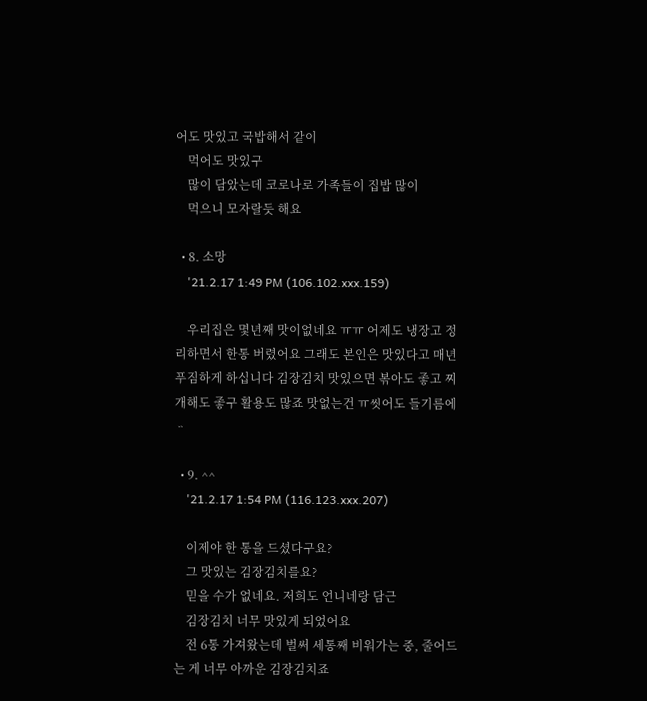어도 맛있고 국밥해서 같이
    먹어도 맛있구
    많이 담았는데 코로나로 가족들이 집밥 많이
    먹으니 모자랄듯 해요

  • 8. 소망
    '21.2.17 1:49 PM (106.102.xxx.159)

    우리집은 몇년째 맛이없네요 ㅠㅠ 어제도 냉장고 정리하면서 한통 버렸어요 그래도 본인은 맛있다고 매년 푸짐하게 하십니다 김장김치 맛있으면 볶아도 좋고 찌개해도 좋구 활용도 많죠 맛없는건 ㅠ씻어도 들기름에 ᆢ

  • 9. ^^
    '21.2.17 1:54 PM (116.123.xxx.207)

    이제야 한 통을 드셨다구요?
    그 맛있는 김장김치를요?
    믿을 수가 없네요. 저희도 언니네랑 담근
    김장김치 너무 맛있게 되었어요
    전 6통 가져왔는데 벌써 세통째 비워가는 중, 줄어드는 게 너무 아까운 김장김치죠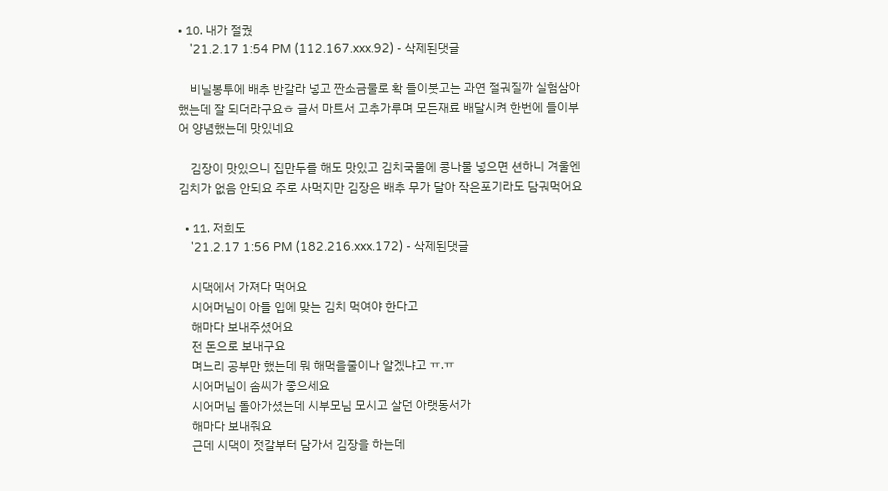• 10. 내가 절궜
    '21.2.17 1:54 PM (112.167.xxx.92) - 삭제된댓글

    비닐봉투에 배추 반갈라 넣고 짠소금물로 확 들이붓고는 과연 절궈질까 실험삼아 했는데 잘 되더라구요ㅎ 글서 마트서 고추가루며 모든재료 배달시켜 한번에 들이부어 양념했는데 맛있네요

    김장이 맛있으니 집만두를 해도 맛있고 김치국물에 콩나물 넣으면 션하니 겨울엔 김치가 없음 안되요 주로 사먹지만 김장은 배추 무가 달아 작은포기라도 담궈먹어요

  • 11. 저희도
    '21.2.17 1:56 PM (182.216.xxx.172) - 삭제된댓글

    시댁에서 가져다 먹어요
    시어머님이 아들 입에 맞는 김치 먹여야 한다고
    해마다 보내주셨어요
    전 돈으로 보내구요
    며느리 공부만 했는데 뭐 해먹을줄이나 알겠냐고 ㅠ.ㅠ
    시어머님이 솜씨가 좋으세요
    시어머님 돌아가셨는데 시부모님 모시고 살던 아랫동서가
    해마다 보내줘요
    근데 시댁이 젓갈부터 담가서 김장을 하는데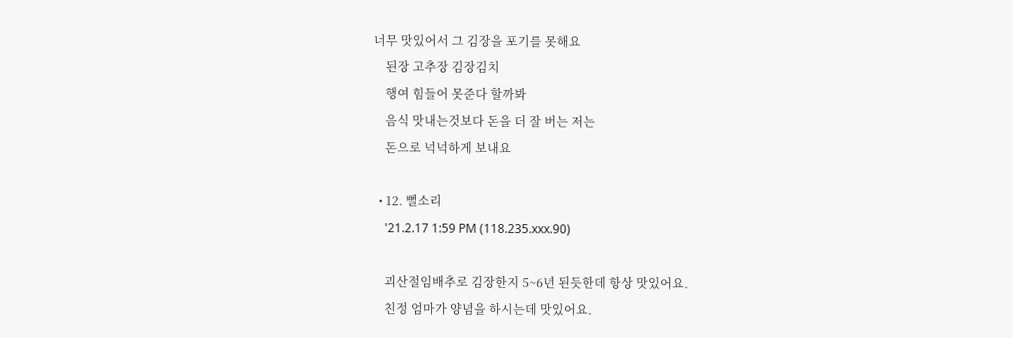너무 맛있어서 그 김장을 포기를 못해요
    된장 고추장 김장김치
    행여 힘들어 못준다 할까봐
    음식 맛내는것보다 돈을 더 잘 버는 저는
    돈으로 넉넉하게 보내요

  • 12. 뻘소리
    '21.2.17 1:59 PM (118.235.xxx.90)

    괴산절임배추로 김장한지 5~6년 된듯한데 항상 맛있어요.
    친정 엄마가 양념을 하시는데 맛있어요.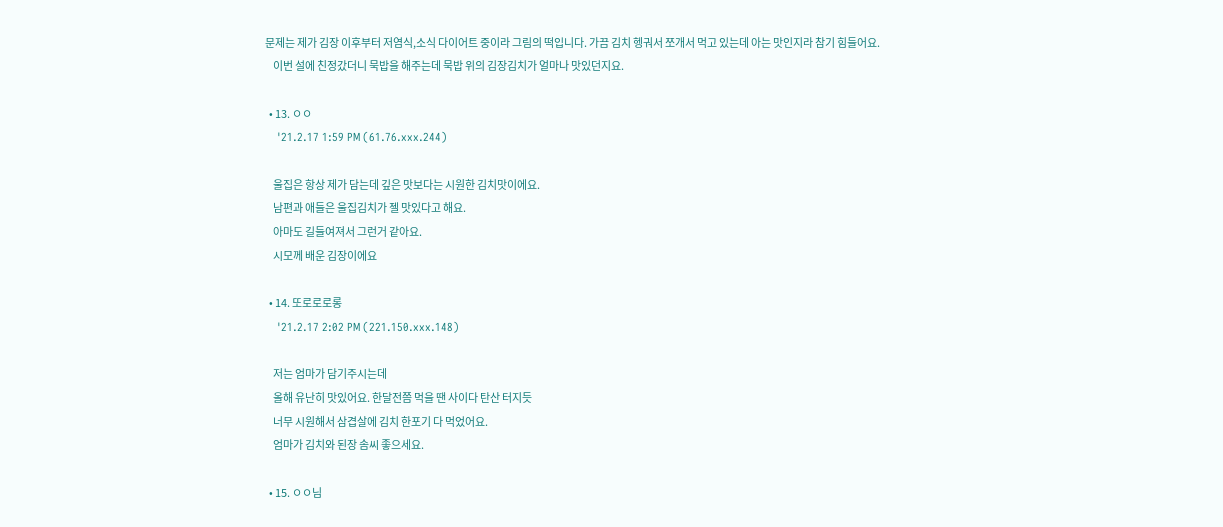문제는 제가 김장 이후부터 저염식,소식 다이어트 중이라 그림의 떡입니다. 가끔 김치 헹궈서 쪼개서 먹고 있는데 아는 맛인지라 참기 힘들어요.
    이번 설에 친정갔더니 묵밥을 해주는데 묵밥 위의 김장김치가 얼마나 맛있던지요.

  • 13. ㅇㅇ
    '21.2.17 1:59 PM (61.76.xxx.244)

    울집은 항상 제가 담는데 깊은 맛보다는 시원한 김치맛이에요.
    남편과 애들은 울집김치가 젤 맛있다고 해요.
    아마도 길들여져서 그런거 같아요.
    시모께 배운 김장이에요

  • 14. 또로로로롱
    '21.2.17 2:02 PM (221.150.xxx.148)

    저는 엄마가 담기주시는데
    올해 유난히 맛있어요. 한달전쯤 먹을 땐 사이다 탄산 터지듯
    너무 시원해서 삼겹살에 김치 한포기 다 먹었어요.
    엄마가 김치와 된장 솜씨 좋으세요.

  • 15. ㅇㅇ님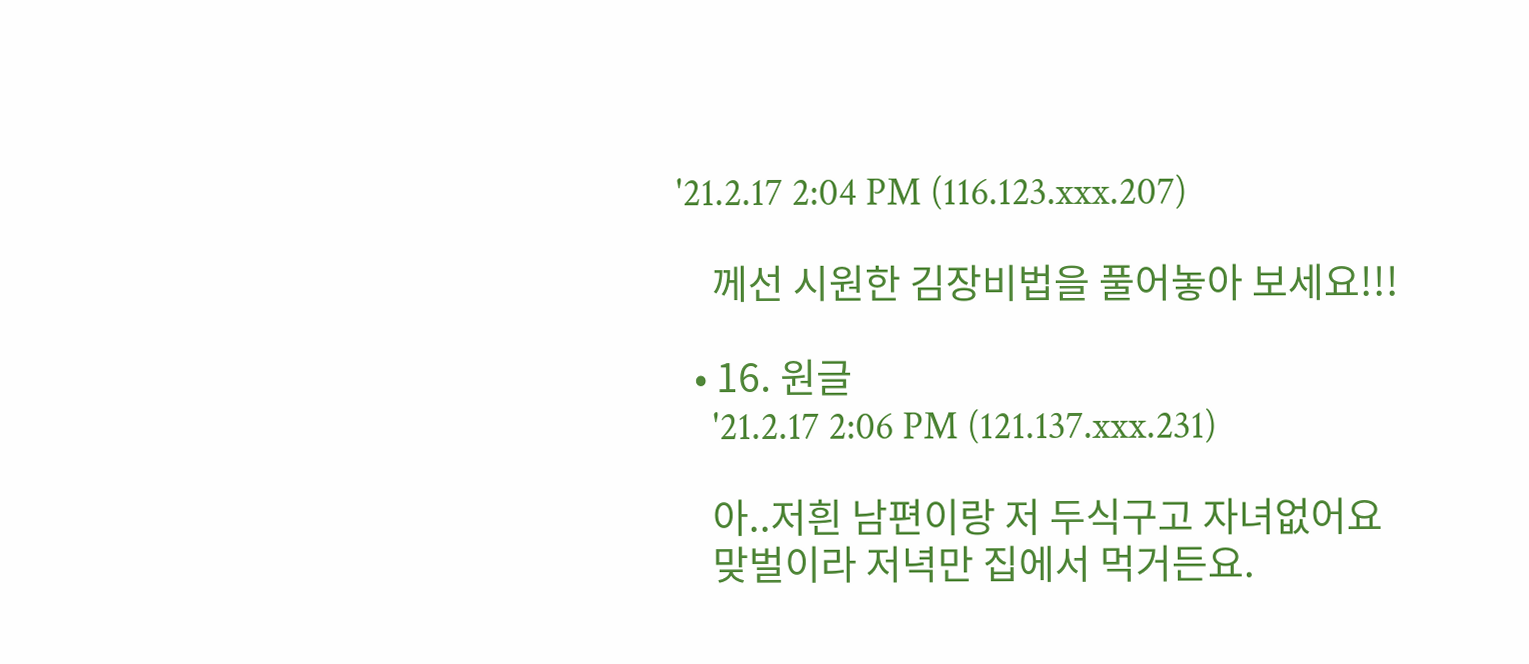'21.2.17 2:04 PM (116.123.xxx.207)

    께선 시원한 김장비법을 풀어놓아 보세요!!!

  • 16. 원글
    '21.2.17 2:06 PM (121.137.xxx.231)

    아..저흰 남편이랑 저 두식구고 자녀없어요
    맞벌이라 저녁만 집에서 먹거든요.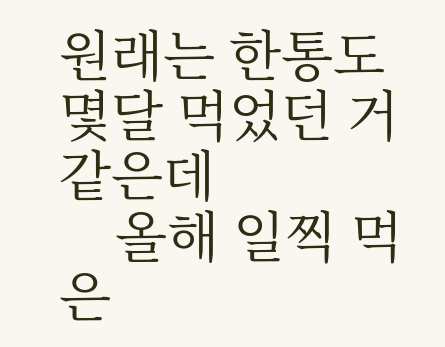원래는 한통도 몇달 먹었던 거 같은데
    올해 일찍 먹은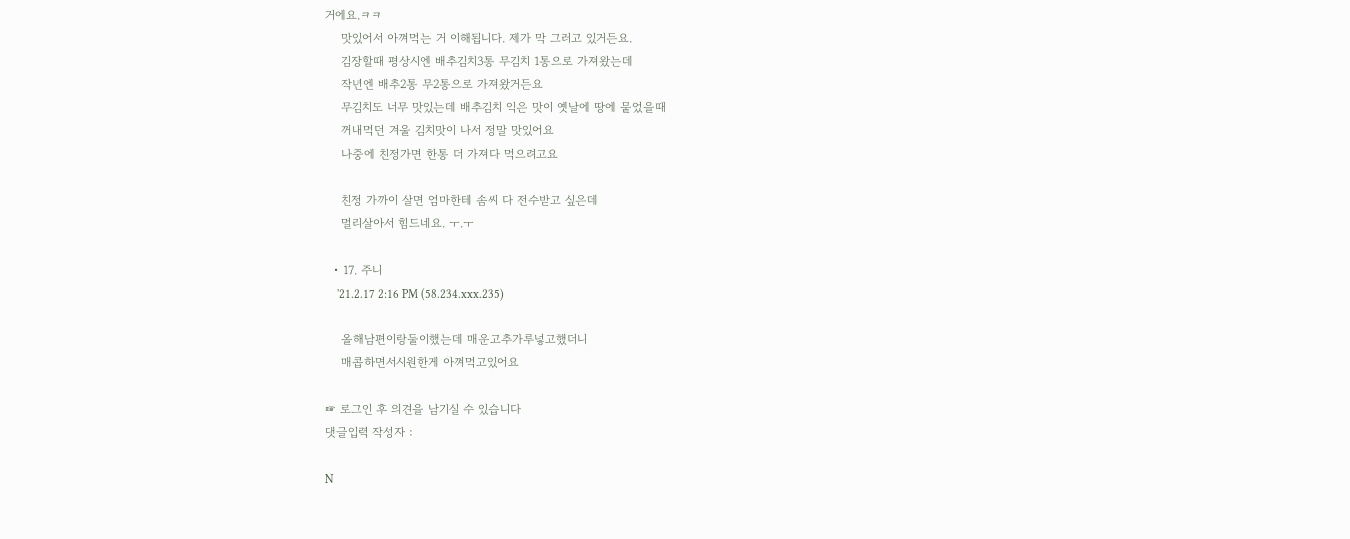거에요.ㅋㅋ
    맛있어서 아껴먹는 거 이해됩니다. 제가 막 그러고 있거든요.
    김장할때 평상시엔 배추김치3통 무김치 1통으로 가져왔는데
    작년엔 배추2통 무2통으로 가져왔거든요
    무김치도 너무 맛있는데 배추김치 익은 맛이 옛날에 땅에 뭍었을때
    꺼내먹던 겨울 김치맛이 나서 정말 맛있어요
    나중에 친정가면 한통 더 가져다 먹으려고요

    친정 가까이 살면 엄마한테 솜씨 다 전수받고 싶은데
    멀리살아서 힘드네요. ㅜ.ㅜ

  • 17. 주니
    '21.2.17 2:16 PM (58.234.xxx.235)

    올해남편이랑둘이했는데 매운고추가루넣고했더니
    매콥하면서시원한게 아껴먹고있어요

☞ 로그인 후 의견을 남기실 수 있습니다
댓글입력 작성자 :

N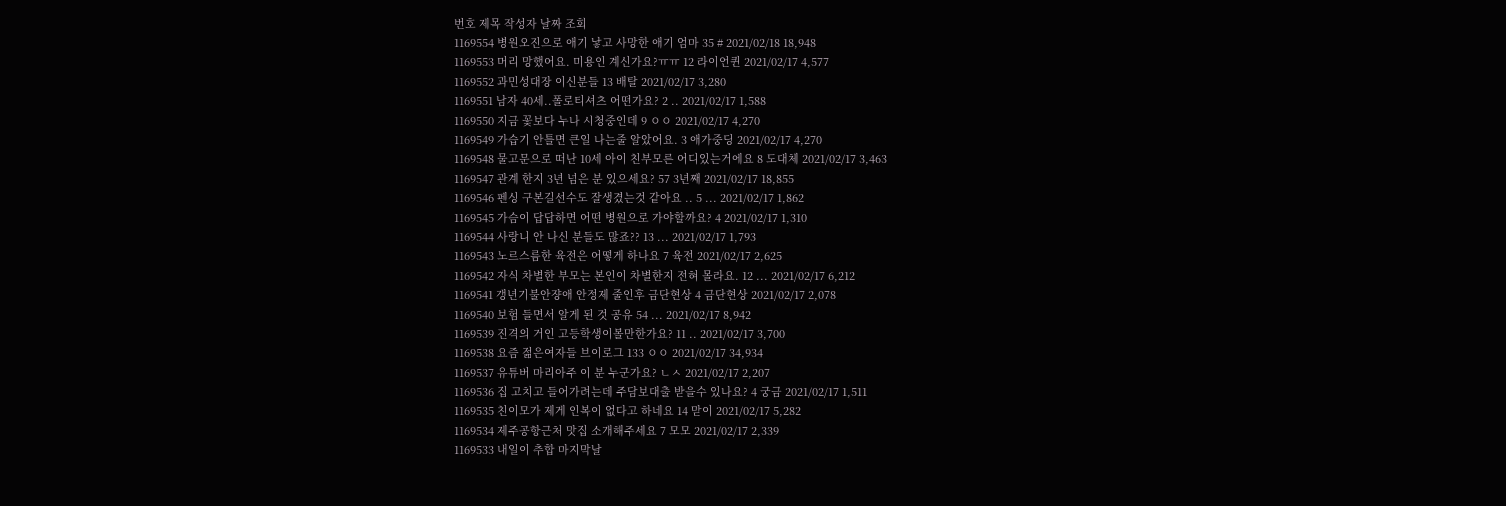번호 제목 작성자 날짜 조회
1169554 병원오진으로 애기 낳고 사망한 애기 엄마 35 # 2021/02/18 18,948
1169553 머리 망했어요. 미용인 계신가요?ㅠㅠ 12 라이언퀸 2021/02/17 4,577
1169552 과민성대장 이신분들 13 배탈 2021/02/17 3,280
1169551 남자 40세..폴로티셔츠 어떤가요? 2 .. 2021/02/17 1,588
1169550 지금 꽃보다 누나 시청중인데 9 ㅇㅇ 2021/02/17 4,270
1169549 가습기 안틀면 큰일 나는줄 알았어요. 3 애가중딩 2021/02/17 4,270
1169548 물고문으로 떠난 10세 아이 친부모른 어디있는거에요 8 도대체 2021/02/17 3,463
1169547 관계 한지 3년 넘은 분 있으세요? 57 3년째 2021/02/17 18,855
1169546 펜싱 구본길선수도 잘생겼는것 같아요 .. 5 ... 2021/02/17 1,862
1169545 가슴이 답답하면 어떤 병원으로 가야할까요? 4 2021/02/17 1,310
1169544 사랑니 안 나신 분들도 많죠?? 13 ... 2021/02/17 1,793
1169543 노르스름한 육전은 어떻게 하나요 7 육전 2021/02/17 2,625
1169542 자식 차별한 부모는 본인이 차별한지 전혀 몰라요. 12 ... 2021/02/17 6,212
1169541 갱년기불안쟝애 안정제 줄인후 금단현상 4 금단현상 2021/02/17 2,078
1169540 보험 들면서 알게 된 것 공유 54 ... 2021/02/17 8,942
1169539 진격의 거인 고등학생이볼만한가요? 11 .. 2021/02/17 3,700
1169538 요즘 젊은여자들 브이로그 133 ㅇㅇ 2021/02/17 34,934
1169537 유튜버 마리아주 이 분 누군가요? ㄴㅅ 2021/02/17 2,207
1169536 집 고치고 들어가려는데 주담보대출 받을수 있나요? 4 궁금 2021/02/17 1,511
1169535 친이모가 제게 인복이 없다고 하네요 14 맏이 2021/02/17 5,282
1169534 제주공항근처 맛집 소개해주세요 7 모모 2021/02/17 2,339
1169533 내일이 추합 마지막날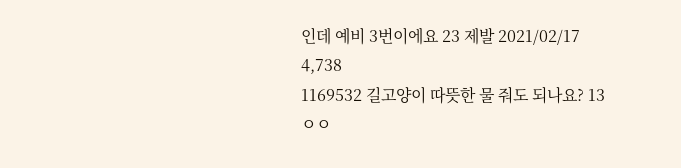인데 예비 3번이에요 23 제발 2021/02/17 4,738
1169532 길고양이 따뜻한 물 줘도 되나요? 13 ㅇㅇ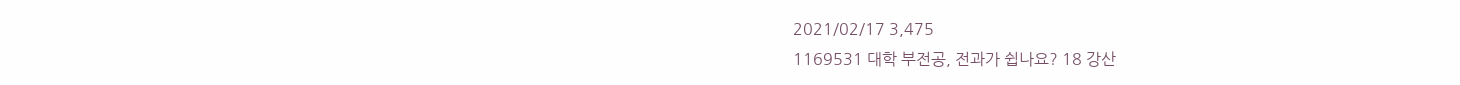2021/02/17 3,475
1169531 대학 부전공, 전과가 쉽나요? 18 강산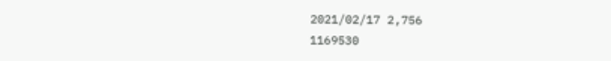2021/02/17 2,756
1169530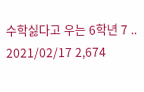수학싫다고 우는 6학년 7 .. 2021/02/17 2,674